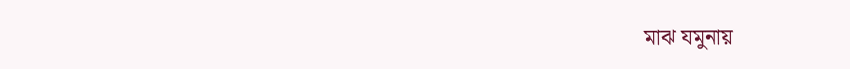মাঝ যমুনায়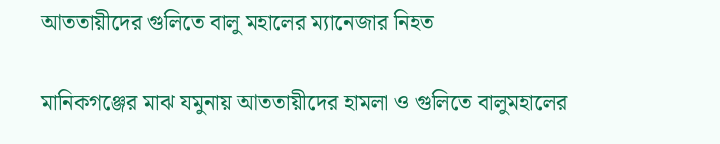আততায়ীদের গুলিতে বালু মহালের ম্যানেজার নিহত

মানিকগঞ্জের মাঝ যমুনায় আততায়ীদের হামলা ও গুলিতে বালুমহালের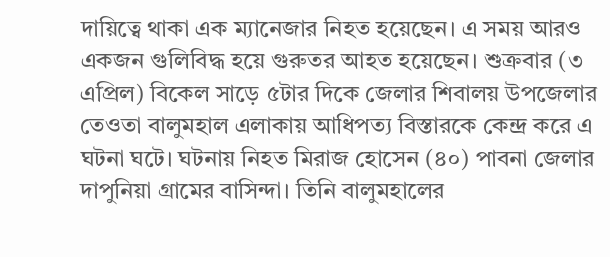দায়িত্বে থাকা এক ম্যানেজার নিহত হয়েছেন। এ সময় আরও একজন গুলিবিদ্ধ হয়ে গুরুতর আহত হয়েছেন। শুক্রবার (৩ এপ্রিল) বিকেল সাড়ে ৫টার দিকে জেলার শিবালয় উপজেলার তেওতা বালুমহাল এলাকায় আধিপত্য বিস্তারকে কেন্দ্র করে এ ঘটনা ঘটে। ঘটনায় নিহত মিরাজ হোসেন (৪০) পাবনা জেলার দাপুনিয়া গ্রামের বাসিন্দা। তিনি বালুমহালের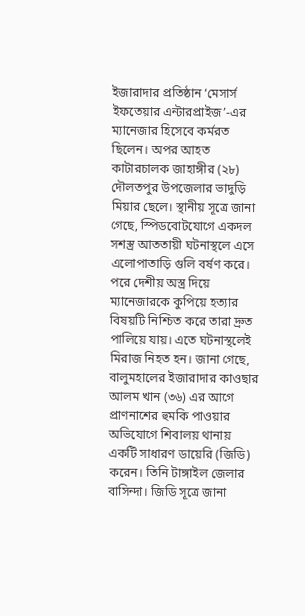ইজারাদার প্রতিষ্ঠান ‘মেসার্স ইফতেয়ার এন্টারপ্রাইজ’-এর ম্যানেজার হিসেবে কর্মরত ছিলেন। অপর আহত কাটারচালক জাহাঙ্গীর (২৮) দৌলতপুর উপজেলার ভাদুড়ি মিয়ার ছেলে। স্থানীয় সূত্রে জানা গেছে, স্পিডবোটযোগে একদল সশস্ত্র আততায়ী ঘটনাস্থলে এসে এলোপাতাড়ি গুলি বর্ষণ করে। পরে দেশীয় অস্ত্র দিয়ে ম্যানেজারকে কুপিয়ে হত্যার বিষয়টি নিশ্চিত করে তারা দ্রুত পালিয়ে যায়। এতে ঘটনাস্থলেই মিরাজ নিহত হন। জানা গেছে, বালুমহালের ইজারাদার কাওছার আলম খান (৩৬) এর আগে প্রাণনাশের হুমকি পাওয়ার অভিযোগে শিবালয় থানায় একটি সাধারণ ডায়েরি (জিডি) করেন। তিনি টাঙ্গাইল জেলার বাসিন্দা। জিডি সূত্রে জানা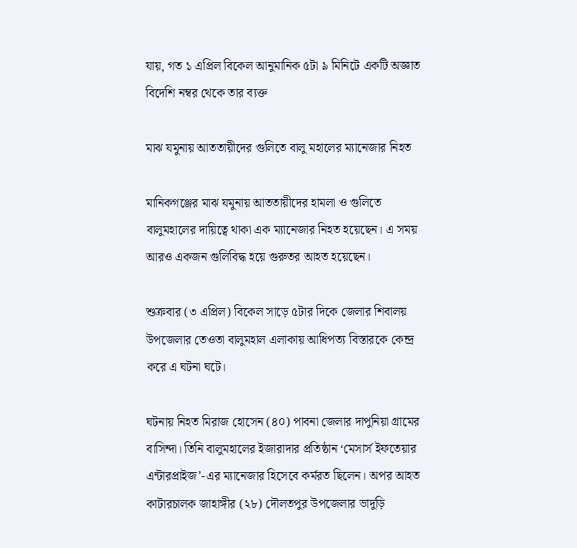যায়, গত ১ এপ্রিল বিকেল আনুমানিক ৫টা ৯ মিনিটে একটি অজ্ঞাত বিদেশি নম্বর থেকে তার ব্যক্ত

মাঝ যমুনায় আততায়ীদের গুলিতে বালু মহালের ম্যানেজার নিহত

মানিকগঞ্জের মাঝ যমুনায় আততায়ীদের হামলা ও গুলিতে বালুমহালের দায়িত্বে থাকা এক ম্যানেজার নিহত হয়েছেন। এ সময় আরও একজন গুলিবিদ্ধ হয়ে গুরুতর আহত হয়েছেন।

শুক্রবার (৩ এপ্রিল) বিকেল সাড়ে ৫টার দিকে জেলার শিবালয় উপজেলার তেওতা বালুমহাল এলাকায় আধিপত্য বিস্তারকে কেন্দ্র করে এ ঘটনা ঘটে।

ঘটনায় নিহত মিরাজ হোসেন (৪০) পাবনা জেলার দাপুনিয়া গ্রামের বাসিন্দা। তিনি বালুমহালের ইজারাদার প্রতিষ্ঠান ‘মেসার্স ইফতেয়ার এন্টারপ্রাইজ’-এর ম্যানেজার হিসেবে কর্মরত ছিলেন। অপর আহত কাটারচালক জাহাঙ্গীর (২৮) দৌলতপুর উপজেলার ভাদুড়ি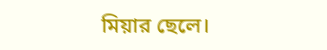মিয়ার ছেলে।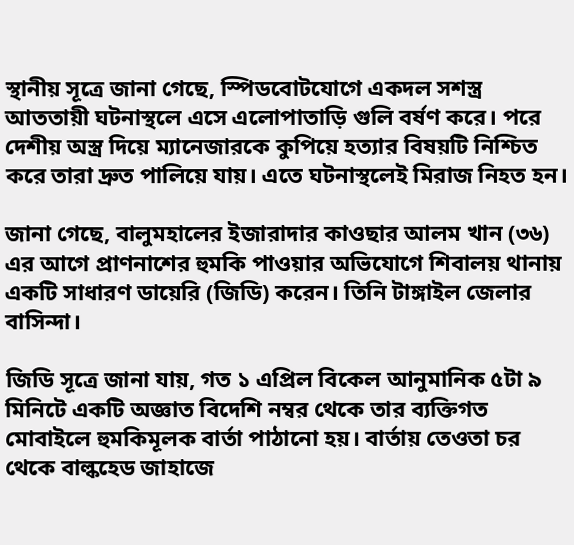স্থানীয় সূত্রে জানা গেছে, স্পিডবোটযোগে একদল সশস্ত্র আততায়ী ঘটনাস্থলে এসে এলোপাতাড়ি গুলি বর্ষণ করে। পরে দেশীয় অস্ত্র দিয়ে ম্যানেজারকে কুপিয়ে হত্যার বিষয়টি নিশ্চিত করে তারা দ্রুত পালিয়ে যায়। এতে ঘটনাস্থলেই মিরাজ নিহত হন।

জানা গেছে, বালুমহালের ইজারাদার কাওছার আলম খান (৩৬) এর আগে প্রাণনাশের হুমকি পাওয়ার অভিযোগে শিবালয় থানায় একটি সাধারণ ডায়েরি (জিডি) করেন। তিনি টাঙ্গাইল জেলার বাসিন্দা।

জিডি সূত্রে জানা যায়, গত ১ এপ্রিল বিকেল আনুমানিক ৫টা ৯ মিনিটে একটি অজ্ঞাত বিদেশি নম্বর থেকে তার ব্যক্তিগত মোবাইলে হুমকিমূলক বার্তা পাঠানো হয়। বার্তায় তেওতা চর থেকে বাল্কহেড জাহাজে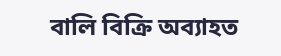বালি বিক্রি অব্যাহত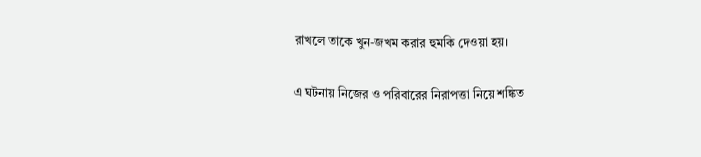রাখলে তাকে খুন-জখম করার হুমকি দেওয়া হয়।

এ ঘটনায় নিজের ও পরিবারের নিরাপত্তা নিয়ে শঙ্কিত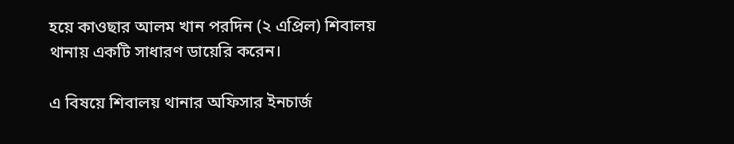হয়ে কাওছার আলম খান পরদিন (২ এপ্রিল) শিবালয় থানায় একটি সাধারণ ডায়েরি করেন।

এ বিষয়ে শিবালয় থানার অফিসার ইনচার্জ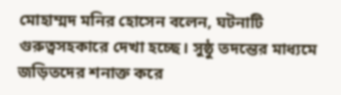মোহাম্মদ মনির হোসেন বলেন, ঘটনাটি গুরুত্বসহকারে দেখা হচ্ছে। সুষ্ঠু তদন্তের মাধ্যমে জড়িতদের শনাক্ত করে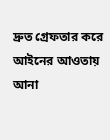দ্রুত গ্রেফতার করে আইনের আওতায় আনা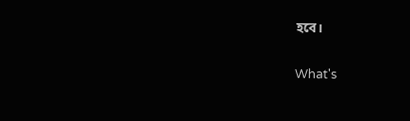হবে।

What's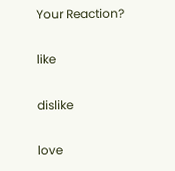Your Reaction?

like

dislike

love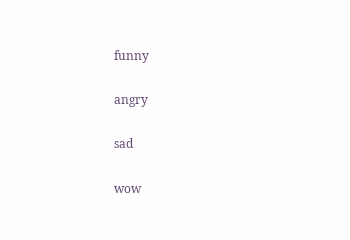funny

angry

sad

wow